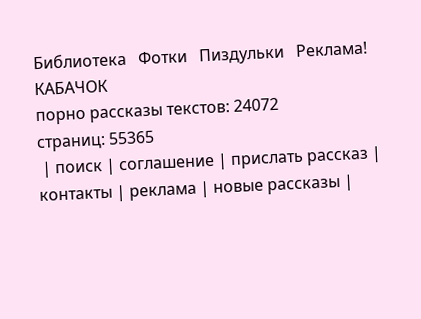Библиотека   Фотки   Пиздульки   Реклама!
КАБАЧОК
порно рассказы текстов: 24072
страниц: 55365
 | поиск | соглашение | прислать рассказ | контакты | реклама | новые рассказы |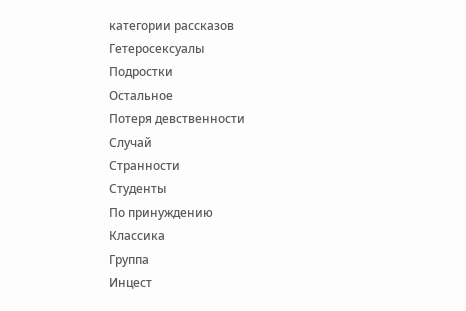категории рассказов
Гетеросексуалы
Подростки
Остальное
Потеря девственности
Случай
Странности
Студенты
По принуждению
Классика
Группа
Инцест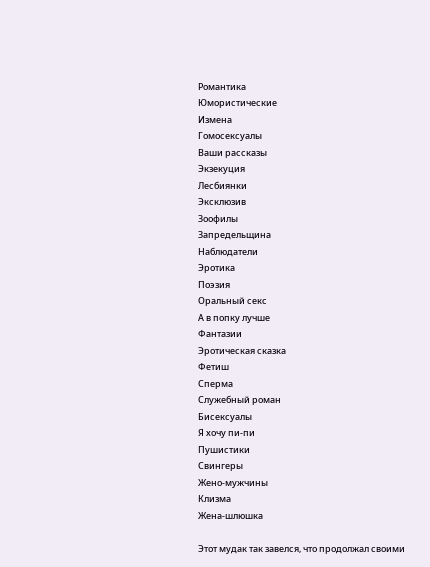Романтика
Юмористические
Измена
Гомосексуалы
Ваши рассказы
Экзекуция
Лесбиянки
Эксклюзив
Зоофилы
Запредельщина
Наблюдатели
Эротика
Поэзия
Оральный секс
А в попку лучше
Фантазии
Эротическая сказка
Фетиш
Сперма
Служебный роман
Бисексуалы
Я хочу пи-пи
Пушистики
Свингеры
Жено-мужчины
Клизма
Жена-шлюшка

Этот мудак так завелся, что продолжал своими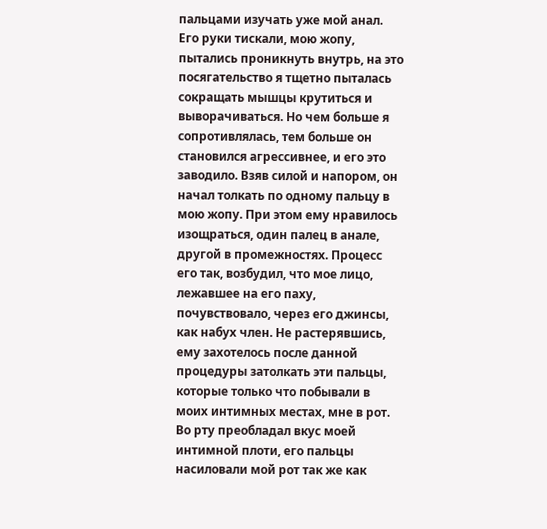пальцами изучать уже мой анал. Его руки тискали, мою жопу, пытались проникнуть внутрь, на это посягательство я тщетно пыталась сокращать мышцы крутиться и выворачиваться. Но чем больше я сопротивлялась, тем больше он становился агрессивнее, и его это заводило. Взяв силой и напором, он начал толкать по одному пальцу в мою жопу. При этом ему нравилось изощраться, один палец в анале, другой в промежностях. Процесс его так, возбудил, что мое лицо, лежавшее на его паху, почувствовало, через его джинсы, как набух член. Не растерявшись, ему захотелось после данной процедуры затолкать эти пальцы, которые только что побывали в моих интимных местах, мне в рот. Во рту преобладал вкус моей интимной плоти, его пальцы насиловали мой рот так же как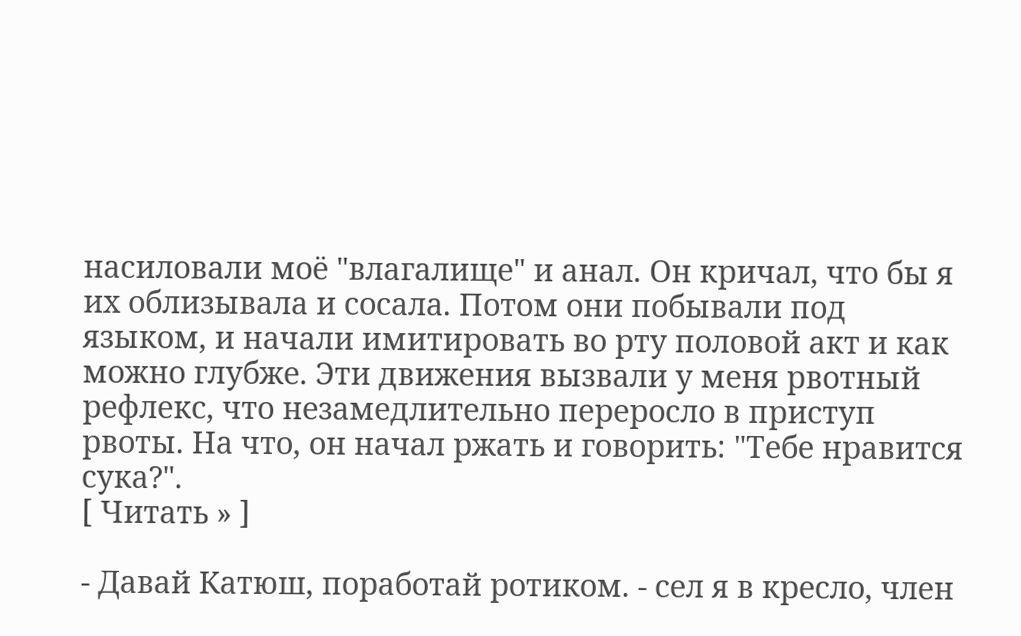насиловали моё "влагалище" и анал. Он кричал, что бы я их облизывала и сосала. Потом они побывали под языком, и начали имитировать во рту половой акт и как можно глубже. Эти движения вызвали у меня рвотный рефлекс, что незамедлительно переросло в приступ рвоты. На что, он начал ржать и говорить: "Тебе нравится сука?".
[ Читать » ]

- Давай Катюш, поработай ротиком. - сел я в кресло, член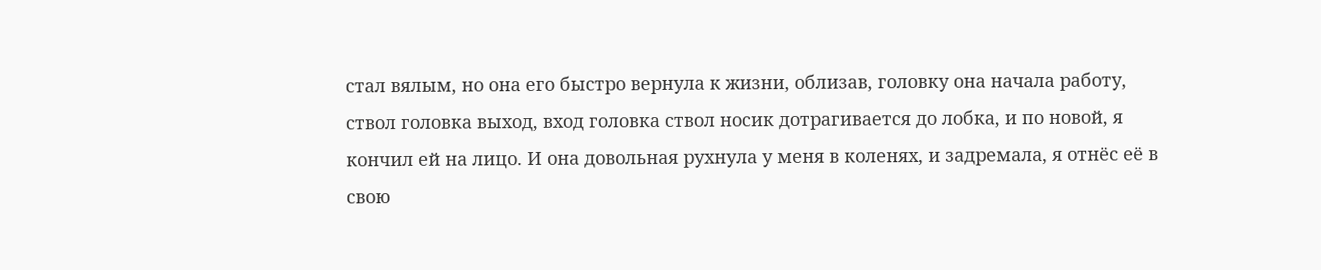стал вялым, но она его быстро вернула к жизни, облизав, головку она начала работу, ствол головка выход, вход головка ствол носик дотрагивается до лобка, и по новой, я кончил ей на лицо. И она довольная рухнула у меня в коленях, и задремала, я отнёс её в свою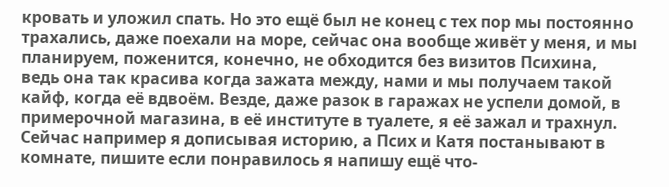кровать и уложил спать. Но это ещё был не конец с тех пор мы постоянно трахались, даже поехали на море, сейчас она вообще живёт у меня, и мы планируем, поженится, конечно, не обходится без визитов Психина, ведь она так красива когда зажата между, нами и мы получаем такой кайф, когда её вдвоём. Везде, даже разок в гаражах не успели домой, в примерочной магазина, в её институте в туалете, я её зажал и трахнул. Сейчас например я дописывая историю, а Псих и Катя постанывают в комнате, пишите если понравилось я напишу ещё что-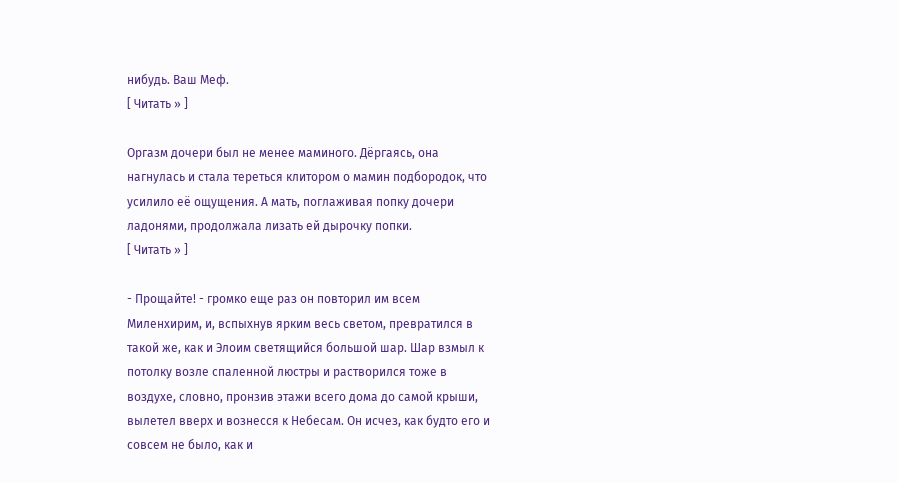нибудь. Ваш Меф.
[ Читать » ]

Оргазм дочери был не менее маминого. Дёргаясь, она нагнулась и стала тереться клитором о мамин подбородок, что усилило её ощущения. А мать, поглаживая попку дочери ладонями, продолжала лизать ей дырочку попки.
[ Читать » ]

- Прощайте! - громко еще раз он повторил им всем Миленхирим, и, вспыхнув ярким весь светом, превратился в такой же, как и Элоим светящийся большой шар. Шар взмыл к потолку возле спаленной люстры и растворился тоже в воздухе, словно, пронзив этажи всего дома до самой крыши, вылетел вверх и вознесся к Небесам. Он исчез, как будто его и совсем не было, как и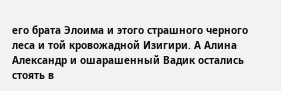его брата Элоима и этого страшного черного леса и той кровожадной Изигири. А Алина Александр и ошарашенный Вадик остались стоять в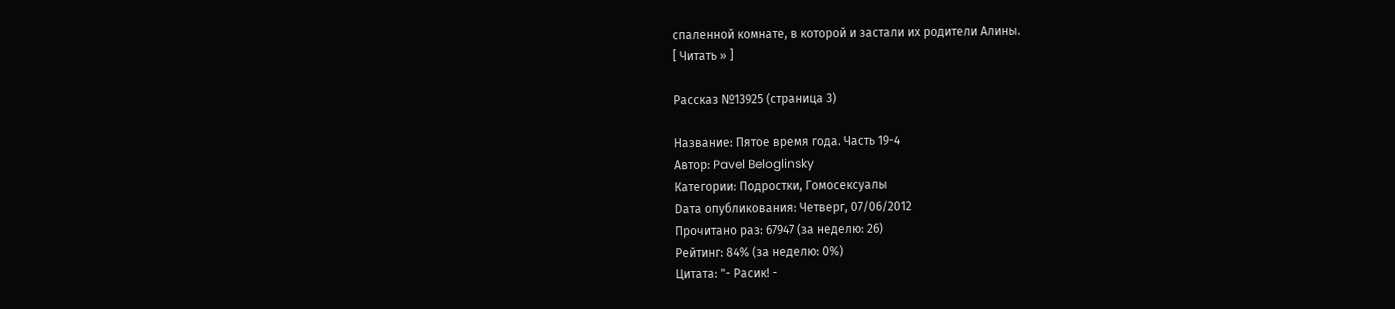спаленной комнате, в которой и застали их родители Алины.
[ Читать » ]

Рассказ №13925 (страница 3)

Название: Пятое время года. Часть 19-4
Автор: Pavel Beloglinsky
Категории: Подростки, Гомосексуалы
Dата опубликования: Четверг, 07/06/2012
Прочитано раз: 67947 (за неделю: 26)
Рейтинг: 84% (за неделю: 0%)
Цитата: "- Расик! -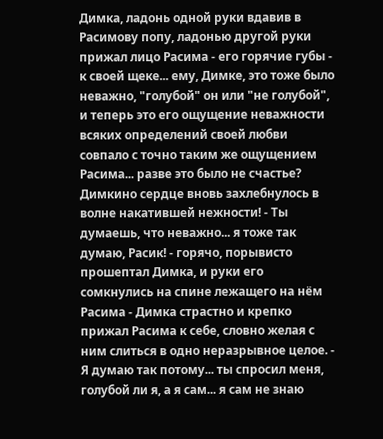Димка, ладонь одной руки вдавив в Расимову попу, ладонью другой руки прижал лицо Расима - его горячие губы - к своей щеке... ему, Димке, это тоже было неважно, "голубой" он или "не голубой", и теперь это его ощущение неважности всяких определений своей любви совпало с точно таким же ощущением Расима... разве это было не счастье? Димкино сердце вновь захлебнулось в волне накатившей нежности! - Ты думаешь, что неважно... я тоже так думаю, Расик! - горячо, порывисто прошептал Димка, и руки его сомкнулись на спине лежащего на нём Расима - Димка страстно и крепко прижал Расима к себе, словно желая с ним слиться в одно неразрывное целое. - Я думаю так потому... ты спросил меня, голубой ли я, а я сам... я сам не знаю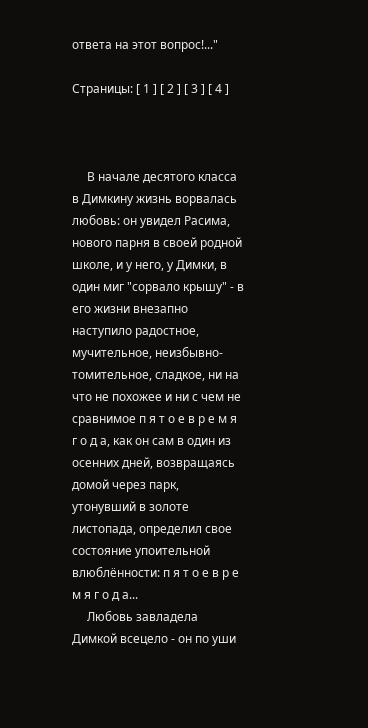ответа на этот вопрос!..."

Страницы: [ 1 ] [ 2 ] [ 3 ] [ 4 ]



     В начале десятого класса в Димкину жизнь ворвалась любовь: он увидел Расима, нового парня в своей родной школе, и у него, у Димки, в один миг "сорвало крышу" - в его жизни внезапно наступило радостное, мучительное, неизбывно-томительное, сладкое, ни на что не похожее и ни с чем не сравнимое п я т о е в р е м я г о д а, как он сам в один из осенних дней, возвращаясь домой через парк, утонувший в золоте листопада, определил свое состояние упоительной влюблённости: п я т о е в р е м я г о д а...
     Любовь завладела Димкой всецело - он по уши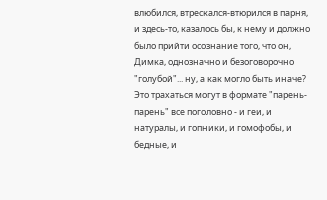влюбился, втрескался-втюрился в парня, и здесь-то, казалось бы, к нему и должно было прийти осознание того, что он, Димка, однозначно и безоговорочно "голубой"... ну, а как могло быть иначе? Это трахаться могут в формате "парень-парень" все поголовно - и геи, и натуралы, и гопники, и гомофобы, и бедные, и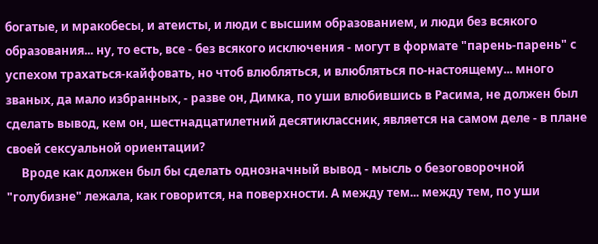богатые, и мракобесы, и атеисты, и люди с высшим образованием, и люди без всякого образования... ну, то есть, все - без всякого исключения - могут в формате "парень-парень" с успехом трахаться-кайфовать, но чтоб влюбляться, и влюбляться по-настоящему... много званых, да мало избранных, - разве он, Димка, по уши влюбившись в Расима, не должен был сделать вывод, кем он, шестнадцатилетний десятиклассник, является на самом деле - в плане своей сексуальной ориентации?
     Вроде как должен был бы сделать однозначный вывод - мысль о безоговорочной "голубизне" лежала, как говорится, на поверхности. А между тем... между тем, по уши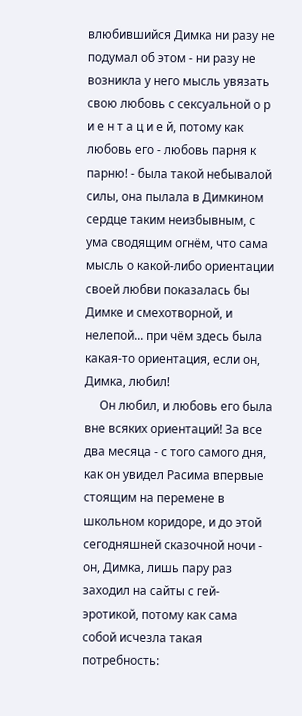влюбившийся Димка ни разу не подумал об этом - ни разу не возникла у него мысль увязать свою любовь с сексуальной о р и е н т а ц и е й, потому как любовь его - любовь парня к парню! - была такой небывалой силы, она пылала в Димкином сердце таким неизбывным, с ума сводящим огнём, что сама мысль о какой-либо ориентации своей любви показалась бы Димке и смехотворной, и нелепой... при чём здесь была какая-то ориентация, если он, Димка, любил!
     Он любил, и любовь его была вне всяких ориентаций! За все два месяца - с того самого дня, как он увидел Расима впервые стоящим на перемене в школьном коридоре, и до этой сегодняшней сказочной ночи - он, Димка, лишь пару раз заходил на сайты с гей-эротикой, потому как сама собой исчезла такая потребность: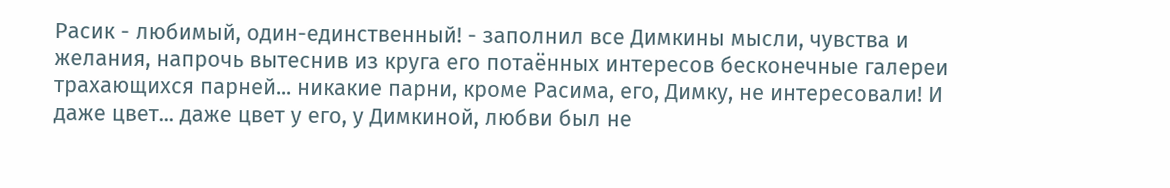Расик - любимый, один-единственный! - заполнил все Димкины мысли, чувства и желания, напрочь вытеснив из круга его потаённых интересов бесконечные галереи трахающихся парней... никакие парни, кроме Расима, его, Димку, не интересовали! И даже цвет... даже цвет у его, у Димкиной, любви был не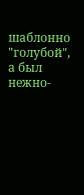шаблонно "голубой", а был нежно-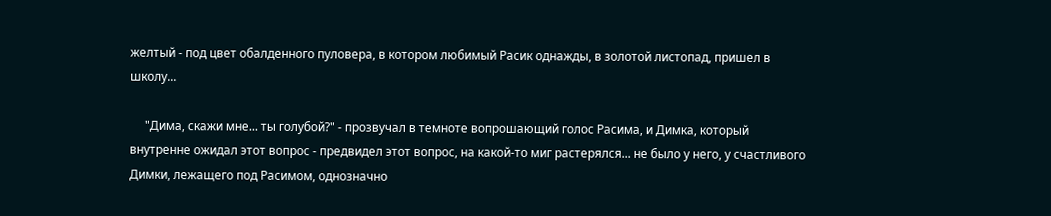желтый - под цвет обалденного пуловера, в котором любимый Расик однажды, в золотой листопад, пришел в школу...

     "Дима, скажи мне... ты голубой?" - прозвучал в темноте вопрошающий голос Расима, и Димка, который внутренне ожидал этот вопрос - предвидел этот вопрос, на какой-то миг растерялся... не было у него, у счастливого Димки, лежащего под Расимом, однозначно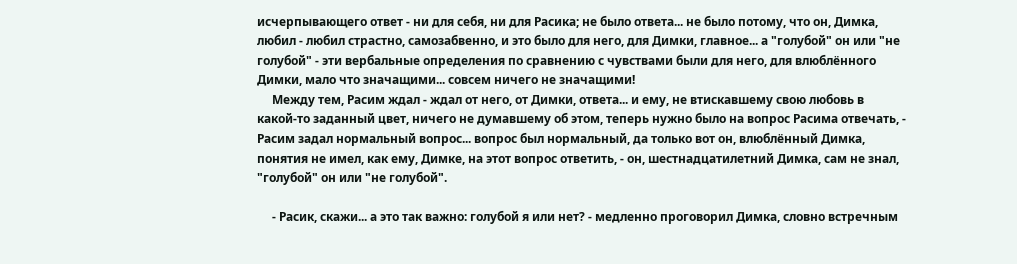исчерпывающего ответ - ни для себя, ни для Расика; не было ответа... не было потому, что он, Димка, любил - любил страстно, самозабвенно, и это было для него, для Димки, главное... а "голубой" он или "не голубой" - эти вербальные определения по сравнению с чувствами были для него, для влюблённого Димки, мало что значащими... совсем ничего не значащими!
     Между тем, Расим ждал - ждал от него, от Димки, ответа... и ему, не втискавшему свою любовь в какой-то заданный цвет, ничего не думавшему об этом, теперь нужно было на вопрос Расима отвечать, - Расим задал нормальный вопрос... вопрос был нормальный, да только вот он, влюблённый Димка, понятия не имел, как ему, Димке, на этот вопрос ответить, - он, шестнадцатилетний Димка, сам не знал, "голубой" он или "не голубой".

     - Расик, скажи... а это так важно: голубой я или нет? - медленно проговорил Димка, словно встречным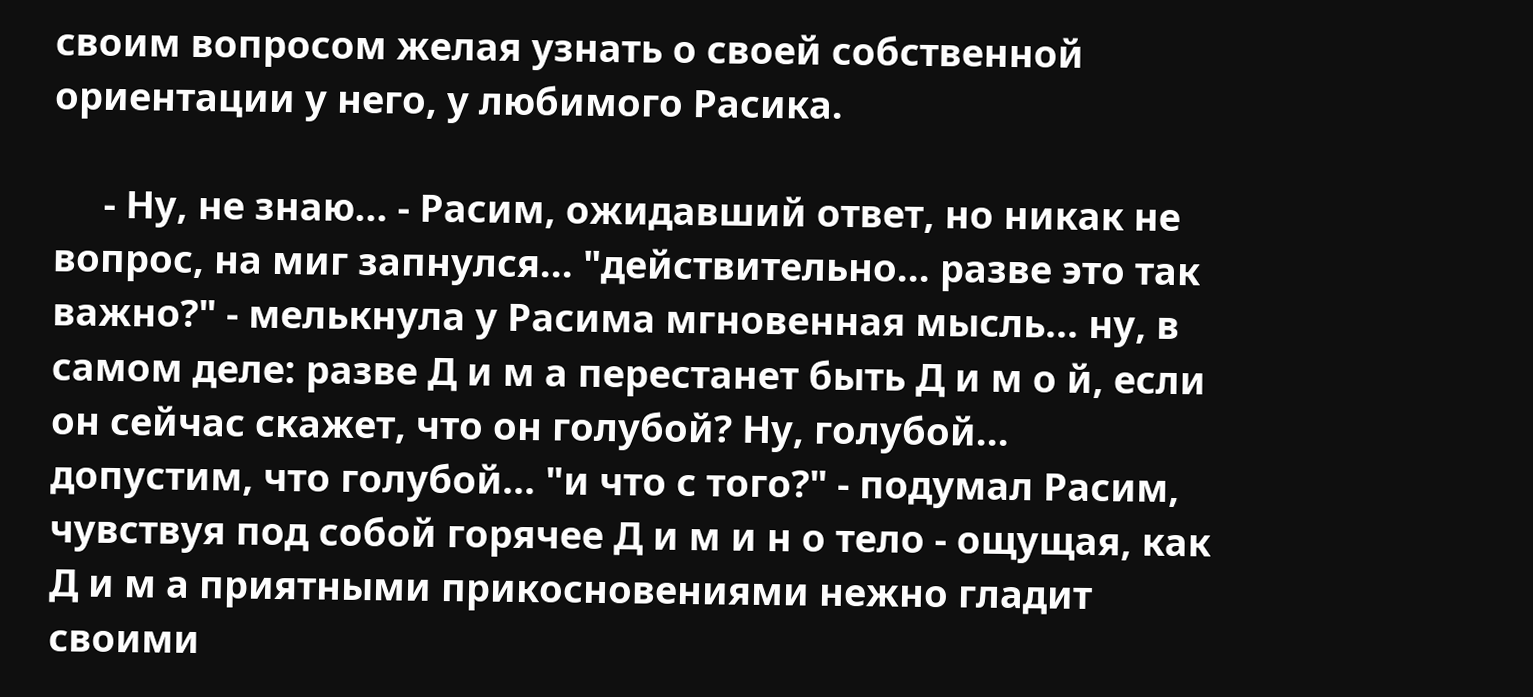своим вопросом желая узнать о своей собственной ориентации у него, у любимого Расика.

     - Ну, не знаю... - Расим, ожидавший ответ, но никак не вопрос, на миг запнулся... "действительно... разве это так важно?" - мелькнула у Расима мгновенная мысль... ну, в самом деле: разве Д и м а перестанет быть Д и м о й, если он сейчас скажет, что он голубой? Ну, голубой... допустим, что голубой... "и что с того?" - подумал Расим, чувствуя под собой горячее Д и м и н о тело - ощущая, как Д и м а приятными прикосновениями нежно гладит своими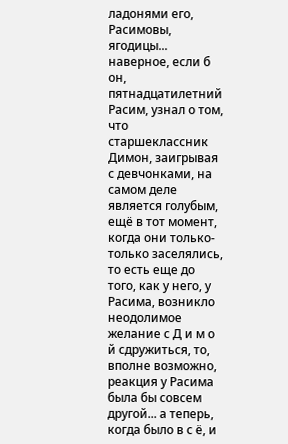ладонями его, Расимовы, ягодицы... наверное, если б он, пятнадцатилетний Расим, узнал о том, что старшеклассник Димон, заигрывая с девчонками, на самом деле является голубым, ещё в тот момент, когда они только-только заселялись, то есть еще до того, как у него, у Расима, возникло неодолимое желание с Д и м о й сдружиться, то, вполне возможно, реакция у Расима была бы совсем другой... а теперь, когда было в с ё, и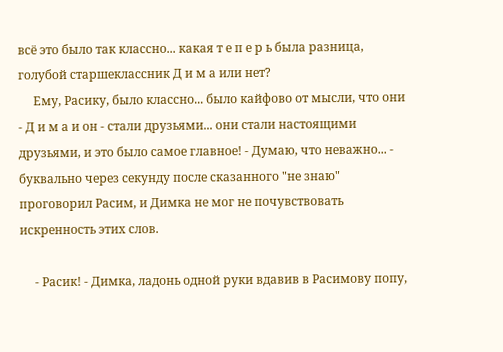всё это было так классно... какая т е п е р ь была разница, голубой старшеклассник Д и м а или нет?
     Ему, Расику, было классно... было кайфово от мысли, что они - Д и м а и он - стали друзьями... они стали настоящими друзьями, и это было самое главное! - Думаю, что неважно... - буквально через секунду после сказанного "не знаю" проговорил Расим, и Димка не мог не почувствовать искренность этих слов.

     - Расик! - Димка, ладонь одной руки вдавив в Расимову попу,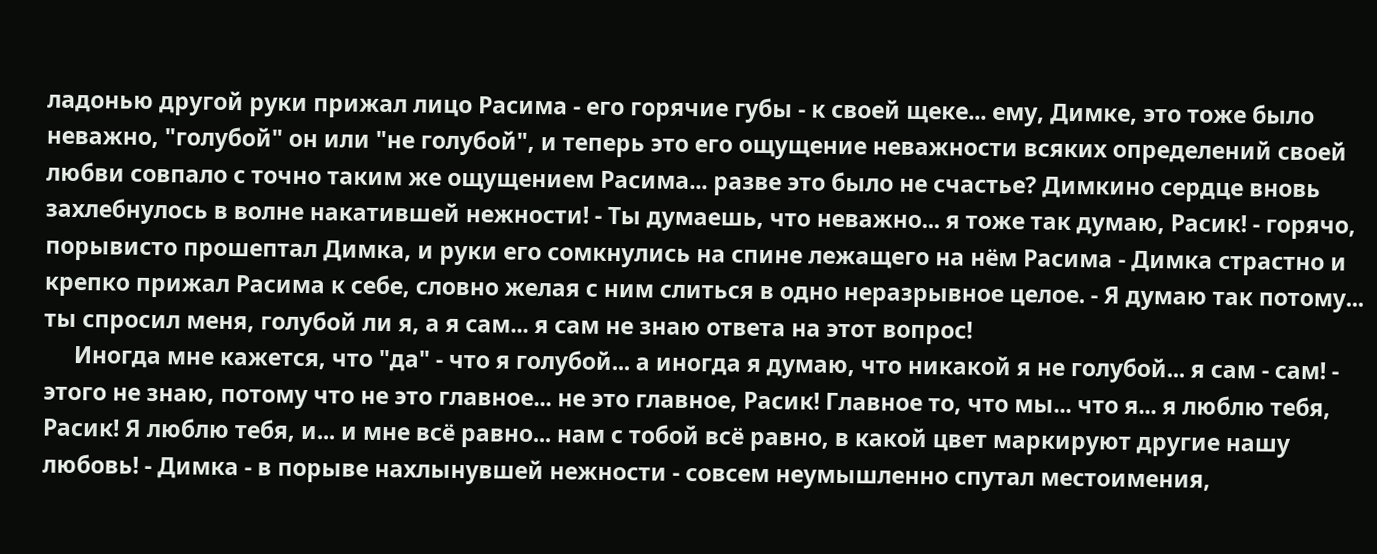ладонью другой руки прижал лицо Расима - его горячие губы - к своей щеке... ему, Димке, это тоже было неважно, "голубой" он или "не голубой", и теперь это его ощущение неважности всяких определений своей любви совпало с точно таким же ощущением Расима... разве это было не счастье? Димкино сердце вновь захлебнулось в волне накатившей нежности! - Ты думаешь, что неважно... я тоже так думаю, Расик! - горячо, порывисто прошептал Димка, и руки его сомкнулись на спине лежащего на нём Расима - Димка страстно и крепко прижал Расима к себе, словно желая с ним слиться в одно неразрывное целое. - Я думаю так потому... ты спросил меня, голубой ли я, а я сам... я сам не знаю ответа на этот вопрос!
     Иногда мне кажется, что "да" - что я голубой... а иногда я думаю, что никакой я не голубой... я сам - сам! - этого не знаю, потому что не это главное... не это главное, Расик! Главное то, что мы... что я... я люблю тебя, Расик! Я люблю тебя, и... и мне всё равно... нам с тобой всё равно, в какой цвет маркируют другие нашу любовь! - Димка - в порыве нахлынувшей нежности - совсем неумышленно спутал местоимения,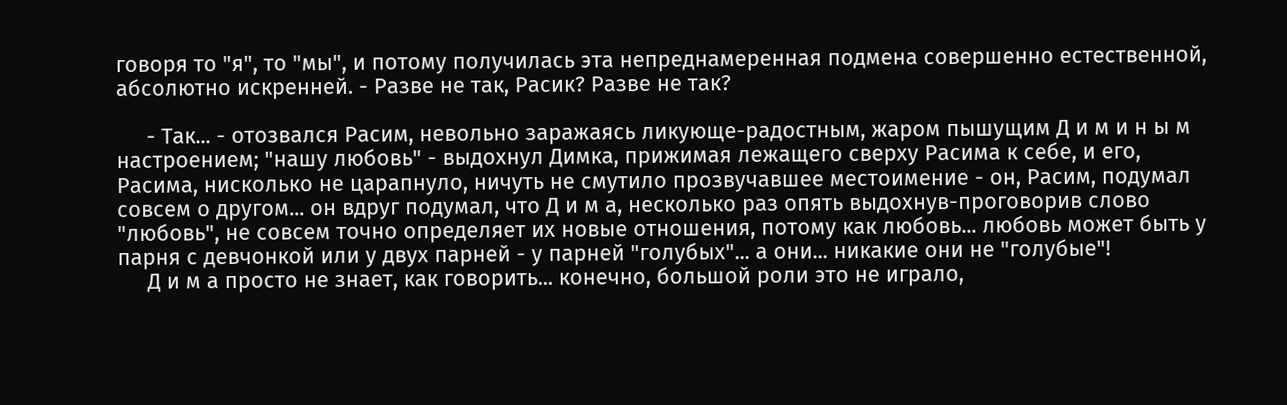говоря то "я", то "мы", и потому получилась эта непреднамеренная подмена совершенно естественной, абсолютно искренней. - Разве не так, Расик? Разве не так?

     - Так... - отозвался Расим, невольно заражаясь ликующе-радостным, жаром пышущим Д и м и н ы м настроением; "нашу любовь" - выдохнул Димка, прижимая лежащего сверху Расима к себе, и его, Расима, нисколько не царапнуло, ничуть не смутило прозвучавшее местоимение - он, Расим, подумал совсем о другом... он вдруг подумал, что Д и м а, несколько раз опять выдохнув-проговорив слово "любовь", не совсем точно определяет их новые отношения, потому как любовь... любовь может быть у парня с девчонкой или у двух парней - у парней "голубых"... а они... никакие они не "голубые"!
     Д и м а просто не знает, как говорить... конечно, большой роли это не играло,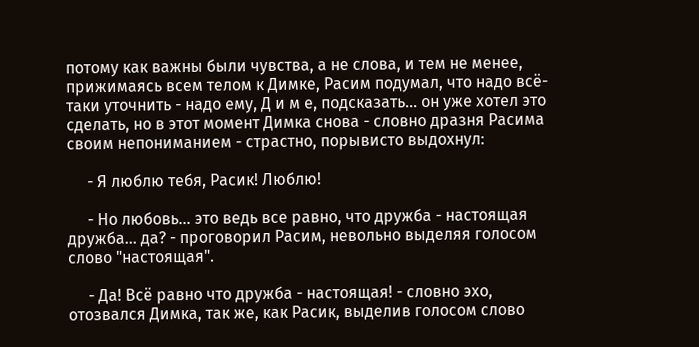потому как важны были чувства, а не слова, и тем не менее, прижимаясь всем телом к Димке, Расим подумал, что надо всё-таки уточнить - надо ему, Д и м е, подсказать... он уже хотел это сделать, но в этот момент Димка снова - словно дразня Расима своим непониманием - страстно, порывисто выдохнул:

     - Я люблю тебя, Расик! Люблю!

     - Но любовь... это ведь все равно, что дружба - настоящая дружба... да? - проговорил Расим, невольно выделяя голосом слово "настоящая".

     - Да! Всё равно что дружба - настоящая! - словно эхо, отозвался Димка, так же, как Расик, выделив голосом слово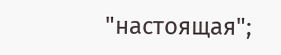"настоящая";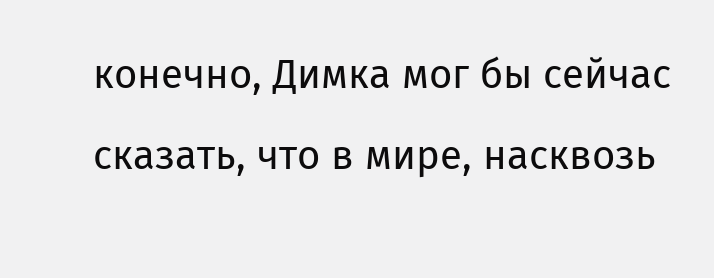конечно, Димка мог бы сейчас сказать, что в мире, насквозь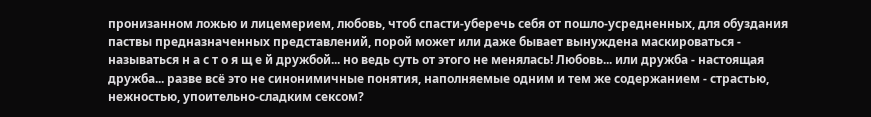пронизанном ложью и лицемерием, любовь, чтоб спасти-уберечь себя от пошло-усредненных, для обуздания паствы предназначенных представлений, порой может или даже бывает вынуждена маскироваться - называться н а с т о я щ е й дружбой... но ведь суть от этого не менялась! Любовь... или дружба - настоящая дружба... разве всё это не синонимичные понятия, наполняемые одним и тем же содержанием - страстью, нежностью, упоительно-сладким сексом?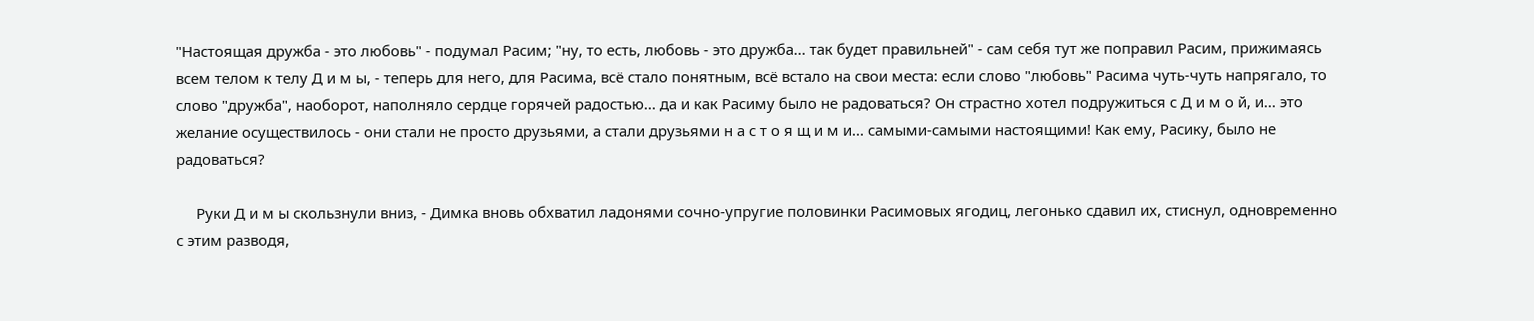"Настоящая дружба - это любовь" - подумал Расим; "ну, то есть, любовь - это дружба... так будет правильней" - сам себя тут же поправил Расим, прижимаясь всем телом к телу Д и м ы, - теперь для него, для Расима, всё стало понятным, всё встало на свои места: если слово "любовь" Расима чуть-чуть напрягало, то слово "дружба", наоборот, наполняло сердце горячей радостью... да и как Расиму было не радоваться? Он страстно хотел подружиться с Д и м о й, и... это желание осуществилось - они стали не просто друзьями, а стали друзьями н а с т о я щ и м и... самыми-самыми настоящими! Как ему, Расику, было не радоваться?

     Руки Д и м ы скользнули вниз, - Димка вновь обхватил ладонями сочно-упругие половинки Расимовых ягодиц, легонько сдавил их, стиснул, одновременно с этим разводя,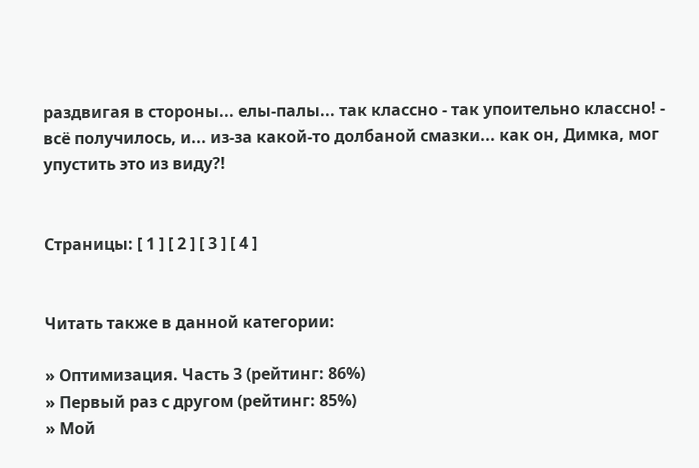раздвигая в стороны... елы-палы... так классно - так упоительно классно! - всё получилось, и... из-за какой-то долбаной смазки... как он, Димка, мог упустить это из виду?!


Страницы: [ 1 ] [ 2 ] [ 3 ] [ 4 ]


Читать также в данной категории:

» Оптимизация. Часть 3 (рейтинг: 86%)
» Первый раз с другом (рейтинг: 85%)
» Мой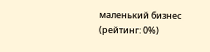маленький бизнес (рейтинг: 0%)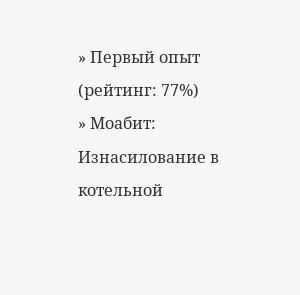» Первый опыт (рейтинг: 77%)
» Моабит: Изнасилование в котельной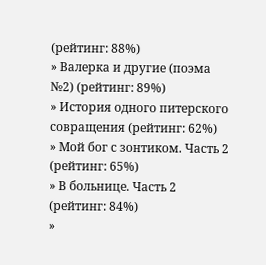(рейтинг: 88%)
» Валерка и другие (поэма №2) (рейтинг: 89%)
» История одного питерского совращения (рейтинг: 62%)
» Мой бог с зонтиком. Часть 2 (рейтинг: 65%)
» В больнице. Часть 2 (рейтинг: 84%)
»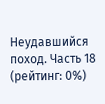Неудавшийся поход. Часть 18 (рейтинг: 0%)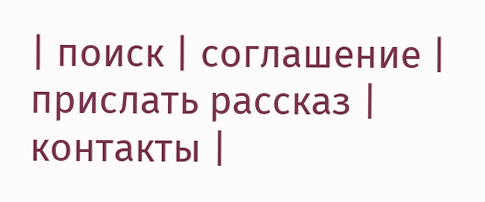| поиск | соглашение | прислать рассказ | контакты |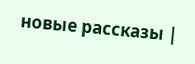новые рассказы |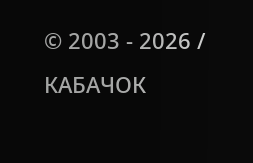© 2003 - 2026 / КАБАЧОК